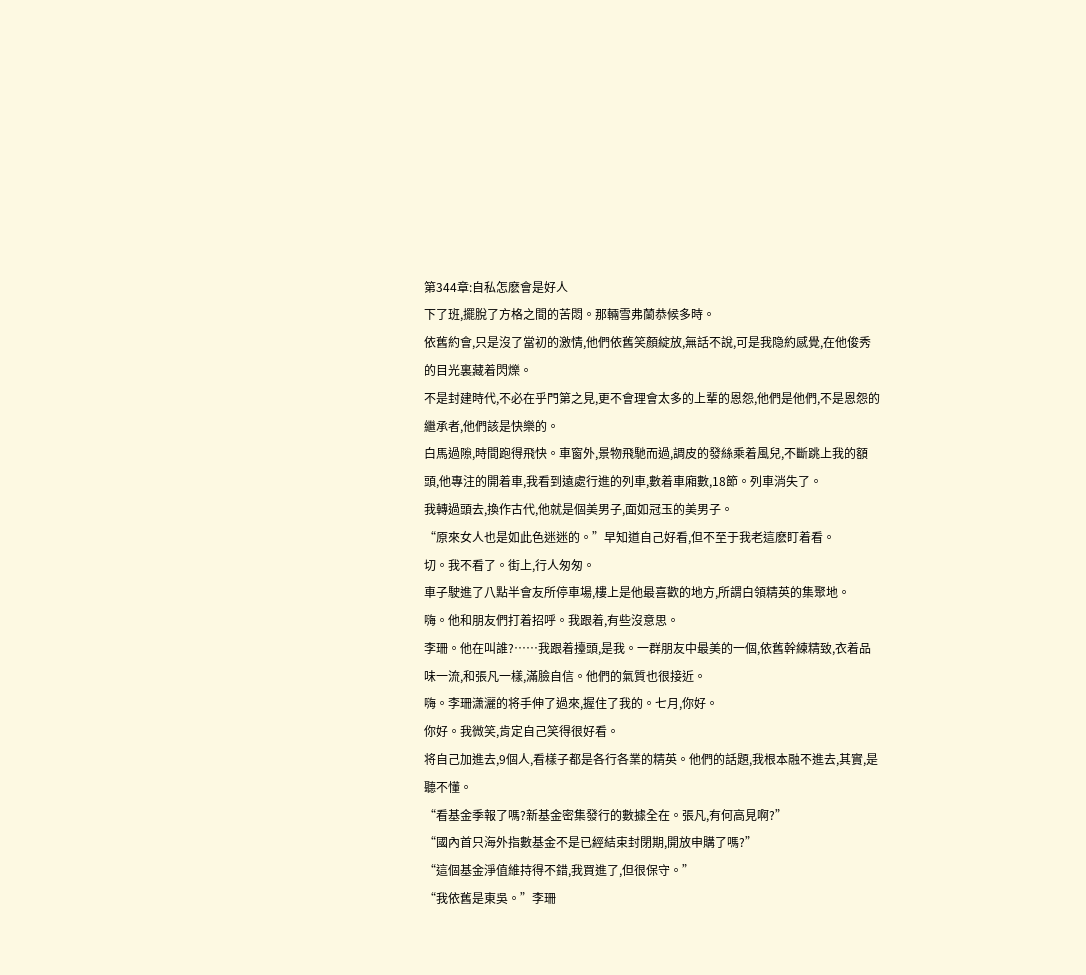第344章:自私怎麽會是好人
下了班,擺脫了方格之間的苦悶。那輛雪弗蘭恭候多時。
依舊約會,只是沒了當初的激情,他們依舊笑顏綻放,無話不說,可是我隐約感覺,在他俊秀的目光裏藏着閃爍。
不是封建時代,不必在乎門第之見,更不會理會太多的上輩的恩怨,他們是他們,不是恩怨的繼承者,他們該是快樂的。
白馬過隙,時間跑得飛快。車窗外,景物飛馳而過,調皮的發絲乘着風兒,不斷跳上我的額頭,他專注的開着車,我看到遠處行進的列車,數着車廂數,18節。列車消失了。
我轉過頭去,換作古代,他就是個美男子,面如冠玉的美男子。
“原來女人也是如此色迷迷的。”早知道自己好看,但不至于我老這麽盯着看。
切。我不看了。街上,行人匆匆。
車子駛進了八點半會友所停車場,樓上是他最喜歡的地方,所謂白領精英的集聚地。
嗨。他和朋友們打着招呼。我跟着,有些沒意思。
李珊。他在叫誰?……我跟着擡頭,是我。一群朋友中最美的一個,依舊幹練精致,衣着品味一流,和張凡一樣,滿臉自信。他們的氣質也很接近。
嗨。李珊潇灑的将手伸了過來,握住了我的。七月,你好。
你好。我微笑,肯定自己笑得很好看。
将自己加進去,9個人,看樣子都是各行各業的精英。他們的話題,我根本融不進去,其實,是聽不懂。
“看基金季報了嗎?新基金密集發行的數據全在。張凡,有何高見啊?”
“國內首只海外指數基金不是已經結束封閉期,開放申購了嗎?”
“這個基金淨值維持得不錯,我買進了,但很保守。”
“我依舊是東吳。”李珊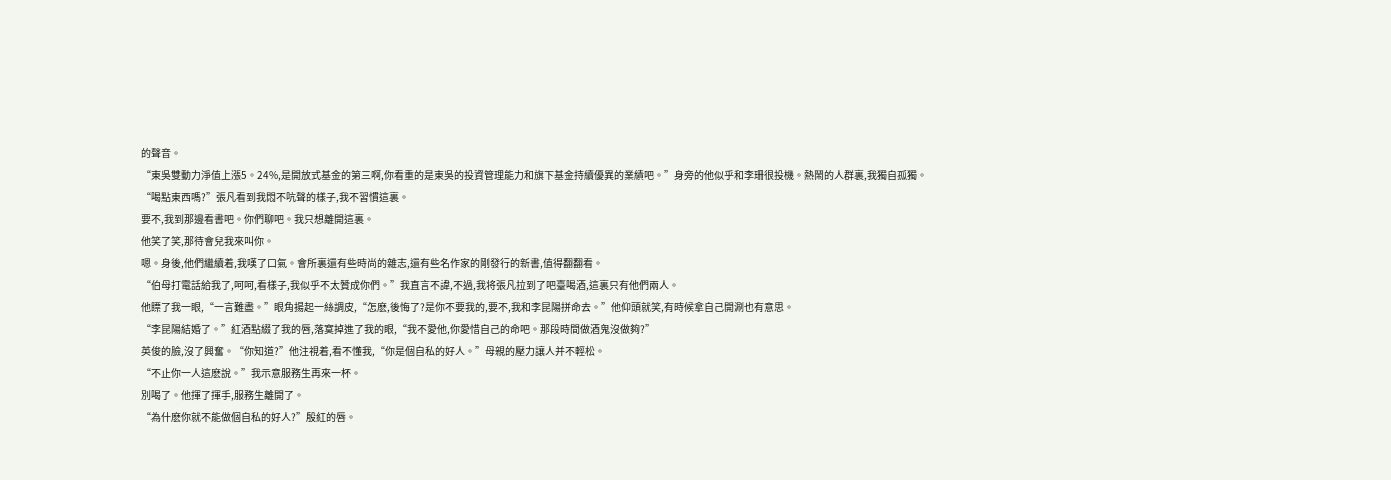的聲音。
“東吳雙動力淨值上漲5。24%,是開放式基金的第三啊,你看重的是東吳的投資管理能力和旗下基金持續優異的業績吧。”身旁的他似乎和李珊很投機。熱鬧的人群裏,我獨自孤獨。
“喝點東西嗎?”張凡看到我悶不吭聲的樣子,我不習慣這裏。
要不,我到那邊看書吧。你們聊吧。我只想離開這裏。
他笑了笑,那待會兒我來叫你。
嗯。身後,他們繼續着,我嘆了口氣。會所裏還有些時尚的雜志,還有些名作家的剛發行的新書,值得翻翻看。
“伯母打電話給我了,呵呵,看樣子,我似乎不太贊成你們。”我直言不諱,不過,我将張凡拉到了吧臺喝酒,這裏只有他們兩人。
他瞟了我一眼,“一言難盡。”眼角揚起一絲調皮,“怎麽,後悔了?是你不要我的,要不,我和李昆陽拼命去。”他仰頭就笑,有時候拿自己開涮也有意思。
“李昆陽結婚了。”紅酒點綴了我的唇,落寞掉進了我的眼,“我不愛他,你愛惜自己的命吧。那段時間做酒鬼沒做夠?”
英俊的臉,沒了興奮。“你知道?”他注視着,看不懂我,“你是個自私的好人。”母親的壓力讓人并不輕松。
“不止你一人這麽說。”我示意服務生再來一杯。
別喝了。他揮了揮手,服務生離開了。
“為什麽你就不能做個自私的好人?”殷紅的唇。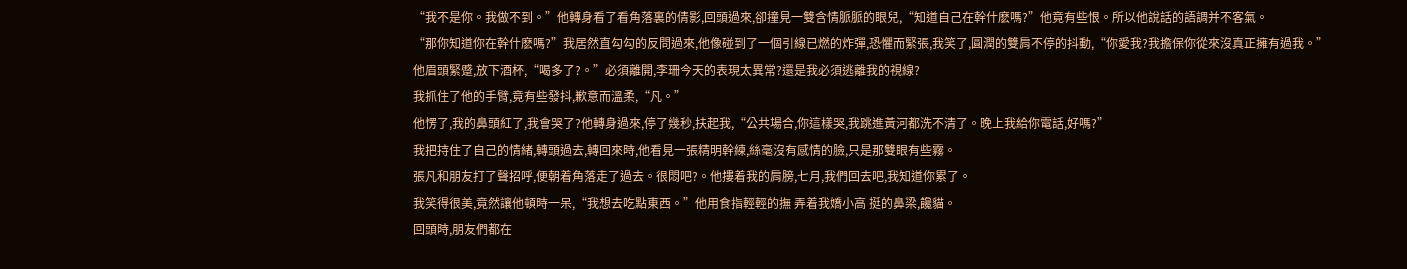“我不是你。我做不到。”他轉身看了看角落裏的倩影,回頭過來,卻撞見一雙含情脈脈的眼兒,“知道自己在幹什麽嗎?”他竟有些恨。所以他說話的語調并不客氣。
“那你知道你在幹什麽嗎?”我居然直勾勾的反問過來,他像碰到了一個引線已燃的炸彈,恐懼而緊張,我笑了,圓潤的雙肩不停的抖動,“你愛我?我擔保你從來沒真正擁有過我。”
他眉頭緊蹙,放下酒杯,“喝多了?。”必須離開,李珊今天的表現太異常?還是我必須逃離我的視線?
我抓住了他的手臂,竟有些發抖,歉意而溫柔,“凡。”
他愣了,我的鼻頭紅了,我會哭了?他轉身過來,停了幾秒,扶起我,“公共場合,你這樣哭,我跳進黃河都洗不清了。晚上我給你電話,好嗎?”
我把持住了自己的情緒,轉頭過去,轉回來時,他看見一張精明幹練,絲毫沒有感情的臉,只是那雙眼有些霧。
張凡和朋友打了聲招呼,便朝着角落走了過去。很悶吧?。他摟着我的肩膀,七月,我們回去吧,我知道你累了。
我笑得很美,竟然讓他頓時一呆,“我想去吃點東西。”他用食指輕輕的撫 弄着我嬌小高 挺的鼻梁,饞貓。
回頭時,朋友們都在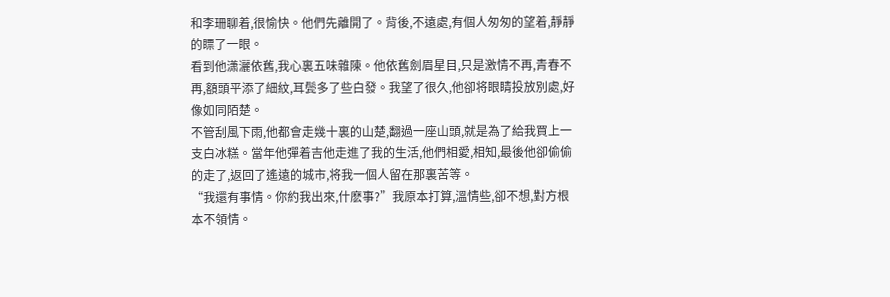和李珊聊着,很愉快。他們先離開了。背後,不遠處,有個人匆匆的望着,靜靜的瞟了一眼。
看到他潇灑依舊,我心裏五味雜陳。他依舊劍眉星目,只是激情不再,青春不再,額頭平添了細紋,耳鬓多了些白發。我望了很久,他卻将眼睛投放別處,好像如同陌楚。
不管刮風下雨,他都會走幾十裏的山楚,翻過一座山頭,就是為了給我買上一支白冰糕。當年他彈着吉他走進了我的生活,他們相愛,相知,最後他卻偷偷的走了,返回了遙遠的城市,将我一個人留在那裏苦等。
“我還有事情。你約我出來,什麽事?”我原本打算,溫情些,卻不想,對方根本不領情。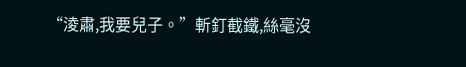“淩肅,我要兒子。”斬釘截鐵,絲毫沒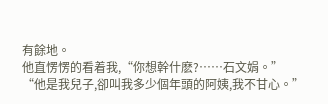有餘地。
他直愣愣的看着我,“你想幹什麽?……石文娟。”
“他是我兒子,卻叫我多少個年頭的阿姨,我不甘心。”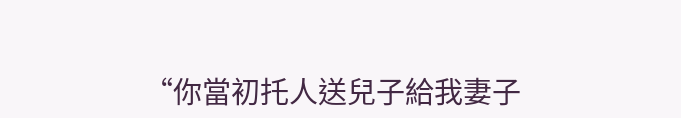“你當初托人送兒子給我妻子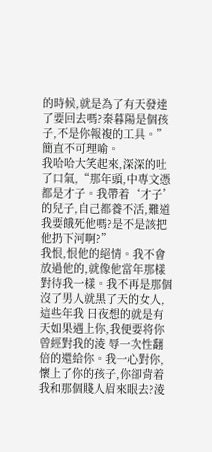的時候,就是為了有天發達了要回去嗎?秦暮陽是個孩子,不是你報複的工具。”簡直不可理喻。
我哈哈大笑起來,深深的吐了口氣,“那年頭,中專文憑都是才子。我帶着‘才子’的兒子,自己都養不活,難道我要餓死他嗎?是不是該把他扔下河啊?”
我恨,恨他的絕情。我不會放過他的,就像他當年那樣對待我一樣。我不再是那個沒了男人就黑了天的女人,這些年我 日夜想的就是有天如果遇上你,我便要将你曾經對我的淩 辱一次性翻倍的還給你。我一心對你,懷上了你的孩子,你卻背着我和那個賤人眉來眼去?淩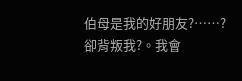伯母是我的好朋友?……?卻背叛我?。我會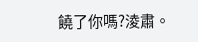饒了你嗎?淩肅。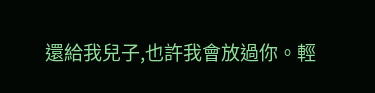還給我兒子,也許我會放過你。輕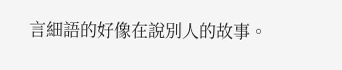言細語的好像在說別人的故事。